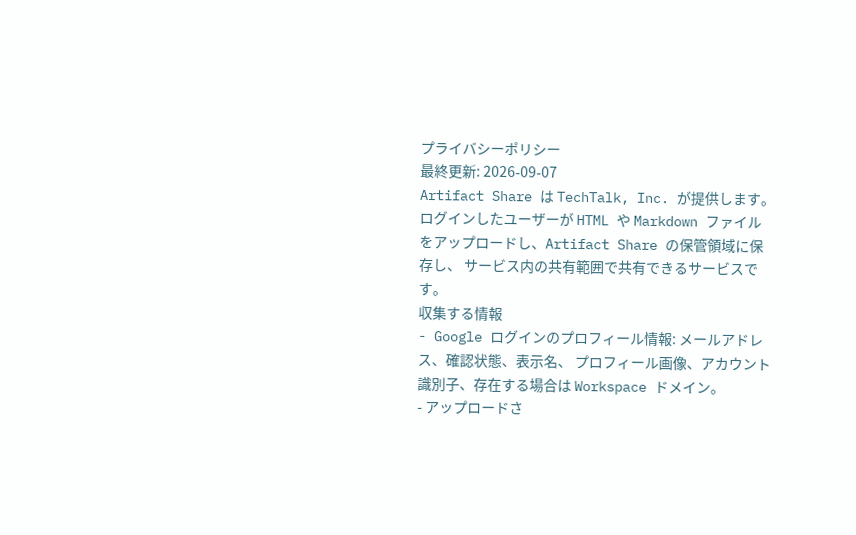プライバシーポリシー
最終更新: 2026-09-07
Artifact Share は TechTalk, Inc. が提供します。ログインしたユーザーが HTML や Markdown ファイルをアップロードし、Artifact Share の保管領域に保存し、 サービス内の共有範囲で共有できるサービスです。
収集する情報
- Google ログインのプロフィール情報: メールアドレス、確認状態、表示名、 プロフィール画像、アカウント識別子、存在する場合は Workspace ドメイン。
- アップロードさ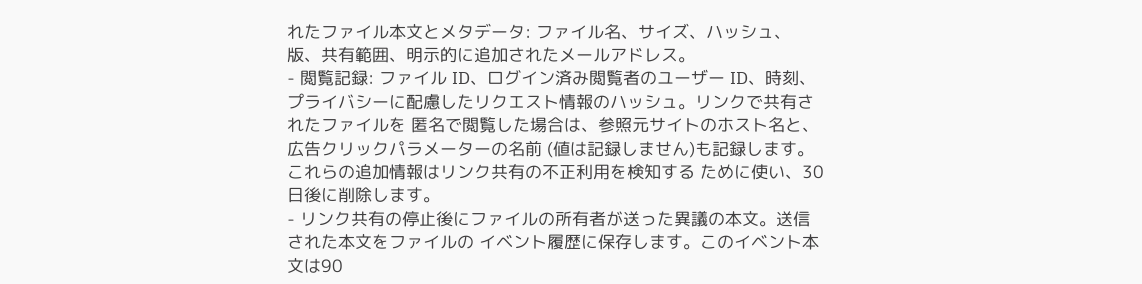れたファイル本文とメタデータ: ファイル名、サイズ、ハッシュ、 版、共有範囲、明示的に追加されたメールアドレス。
- 閲覧記録: ファイル ID、ログイン済み閲覧者のユーザー ID、時刻、 プライバシーに配慮したリクエスト情報のハッシュ。リンクで共有されたファイルを 匿名で閲覧した場合は、参照元サイトのホスト名と、広告クリックパラメーターの名前 (値は記録しません)も記録します。これらの追加情報はリンク共有の不正利用を検知する ために使い、30 日後に削除します。
- リンク共有の停止後にファイルの所有者が送った異議の本文。送信された本文をファイルの イベント履歴に保存します。このイベント本文は90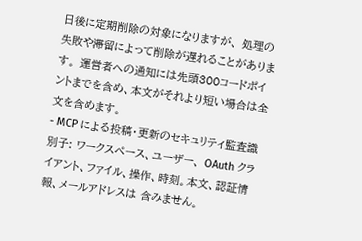日後に定期削除の対象になりますが、 処理の失敗や滞留によって削除が遅れることがあります。 運営者への通知には先頭300コードポイントまでを含め、本文がそれより短い場合は全文を含めます。
- MCP による投稿・更新のセキュリティ監査識別子: ワークスペース、ユーザー、 OAuth クライアント、ファイル、操作、時刻。本文、認証情報、メールアドレスは 含みません。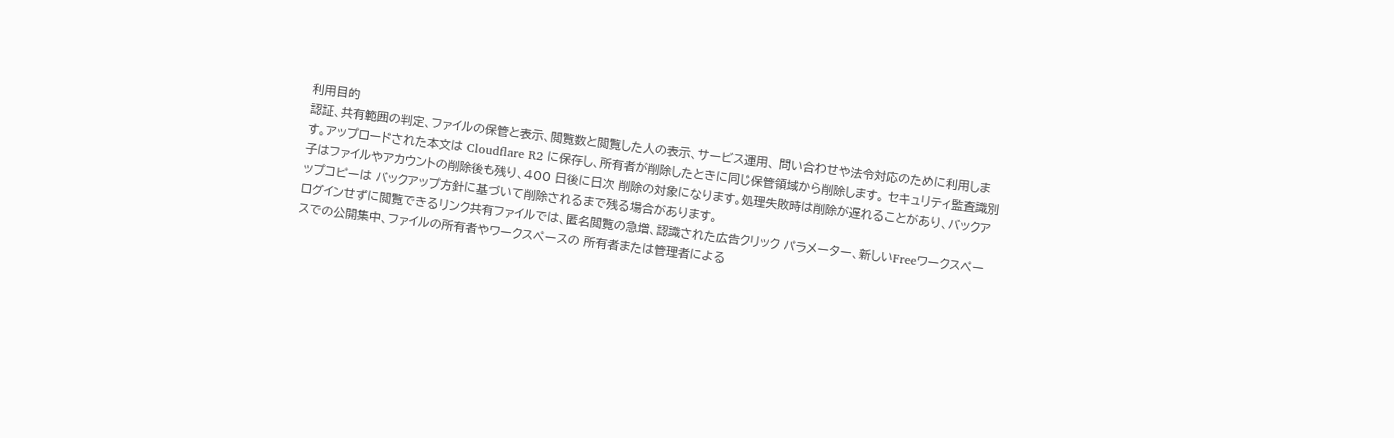利用目的
認証、共有範囲の判定、ファイルの保管と表示、閲覧数と閲覧した人の表示、サービス運用、 問い合わせや法令対応のために利用します。アップロードされた本文は Cloudflare R2 に保存し、所有者が削除したときに同じ保管領域から削除します。 セキュリティ監査識別子はファイルやアカウントの削除後も残り、400 日後に日次 削除の対象になります。処理失敗時は削除が遅れることがあり、バックアップコピーは バックアップ方針に基づいて削除されるまで残る場合があります。
ログインせずに閲覧できるリンク共有ファイルでは、匿名閲覧の急増、認識された広告クリック パラメーター、新しいFreeワークスペースでの公開集中、ファイルの所有者やワークスペースの 所有者または管理者による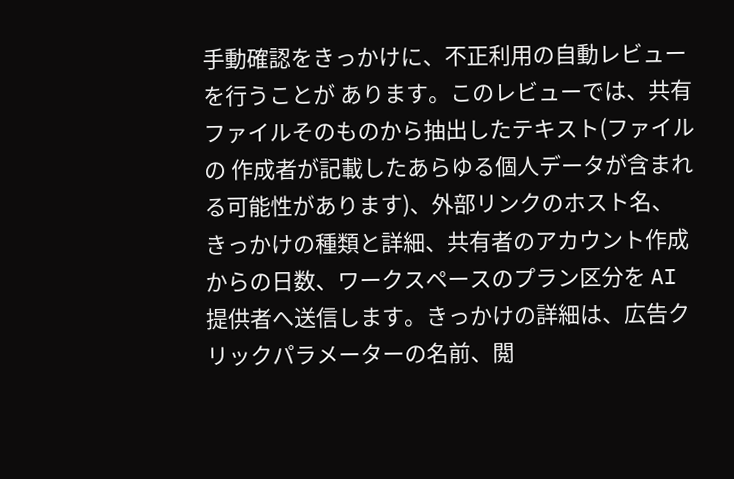手動確認をきっかけに、不正利用の自動レビューを行うことが あります。このレビューでは、共有ファイルそのものから抽出したテキスト(ファイルの 作成者が記載したあらゆる個人データが含まれる可能性があります)、外部リンクのホスト名、 きっかけの種類と詳細、共有者のアカウント作成からの日数、ワークスペースのプラン区分を AI 提供者へ送信します。きっかけの詳細は、広告クリックパラメーターの名前、閲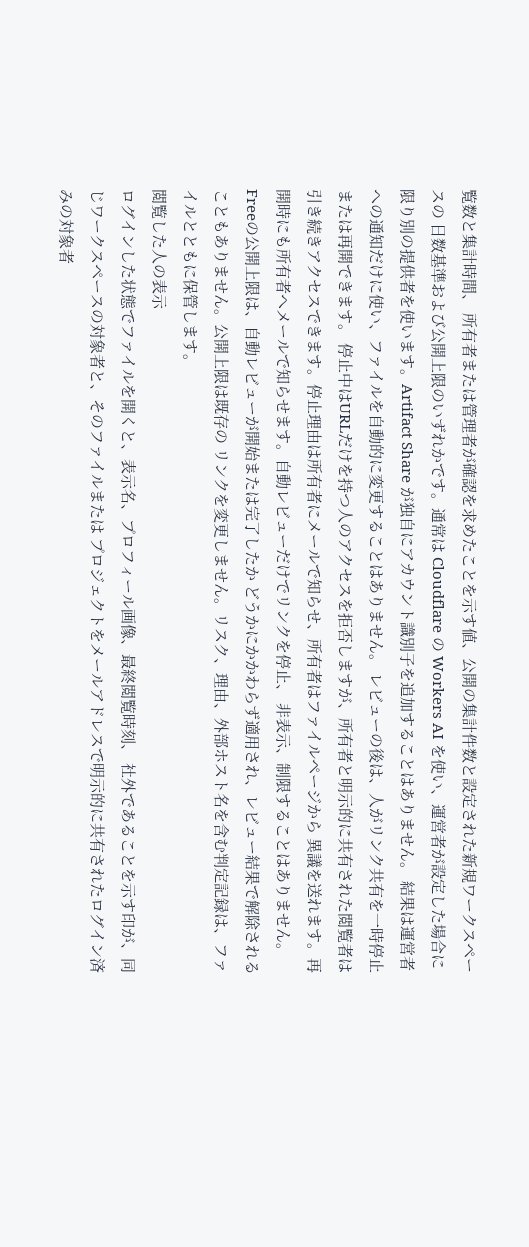覧数と集計時間、 所有者または管理者が確認を求めたことを示す値、公開の集計件数と設定された新規ワークスペースの 日数基準および公開上限のいずれかです。通常は Cloudflare の Workers AI を使い、運営者が設定した場合に 限り別の提供者を使います。Artifact Share が独自にアカウント識別子を追加することはありません。 結果は運営者への通知だけに使い、ファイルを自動的に変更することはありません。 レビューの後は、人がリンク共有を一時停止または再開できます。 停止中はURLだけを持つ人のアクセスを拒否しますが、所有者と明示的に共有された閲覧者は 引き続きアクセスできます。停止理由は所有者にメールで知らせ、所有者はファイルページから 異議を送れます。再開時にも所有者へメールで知らせます。自動レビューだけでリンクを停止、 非表示、制限することはありません。Freeの公開上限は、自動レビューが開始または完了したか どうかにかかわらず適用され、レビュー結果で解除されることもありません。公開上限は既存の リンクを変更しません。リスク、理由、外部ホスト名を含む判定記録は、ファイルとともに保管します。
閲覧した人の表示
ログインした状態でファイルを開くと、表示名、プロフィール画像、最終閲覧時刻、 社外であることを示す印が、同じワークスペースの対象者と、そのファイルまたは プロジェクトをメールアドレスで明示的に共有されたログイン済みの対象者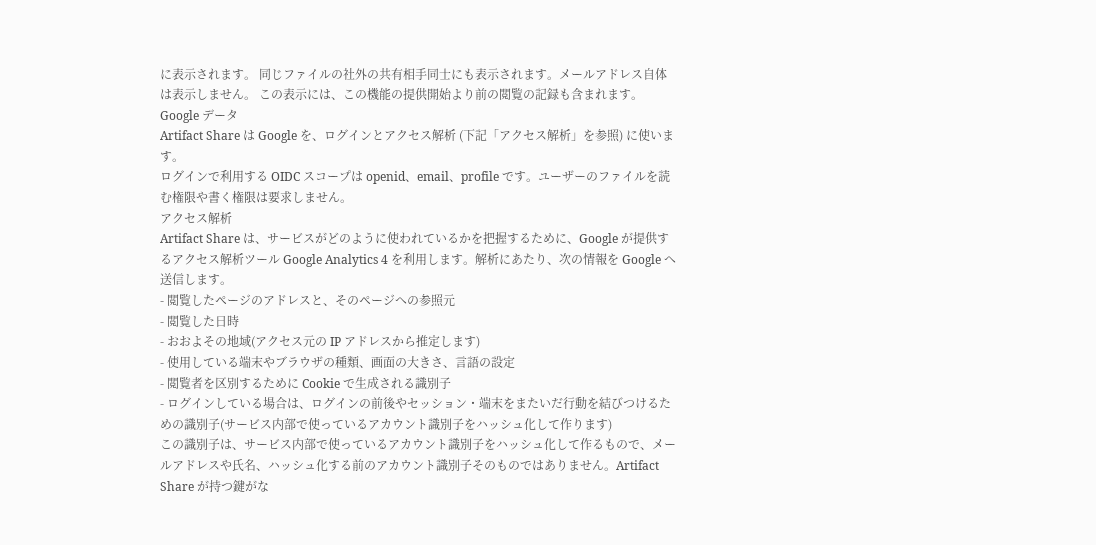に表示されます。 同じファイルの社外の共有相手同士にも表示されます。メールアドレス自体は表示しません。 この表示には、この機能の提供開始より前の閲覧の記録も含まれます。
Google データ
Artifact Share は Google を、ログインとアクセス解析 (下記「アクセス解析」を参照) に使います。
ログインで利用する OIDC スコープは openid、email、profile です。ユーザーのファイルを読む権限や書く権限は要求しません。
アクセス解析
Artifact Share は、サービスがどのように使われているかを把握するために、Google が提供するアクセス解析ツール Google Analytics 4 を利用します。解析にあたり、次の情報を Google へ送信します。
- 閲覧したページのアドレスと、そのページへの参照元
- 閲覧した日時
- おおよその地域(アクセス元の IP アドレスから推定します)
- 使用している端末やブラウザの種類、画面の大きさ、言語の設定
- 閲覧者を区別するために Cookie で生成される識別子
- ログインしている場合は、ログインの前後やセッション・端末をまたいだ行動を結びつけるための識別子(サービス内部で使っているアカウント識別子をハッシュ化して作ります)
この識別子は、サービス内部で使っているアカウント識別子をハッシュ化して作るもので、メールアドレスや氏名、ハッシュ化する前のアカウント識別子そのものではありません。Artifact Share が持つ鍵がな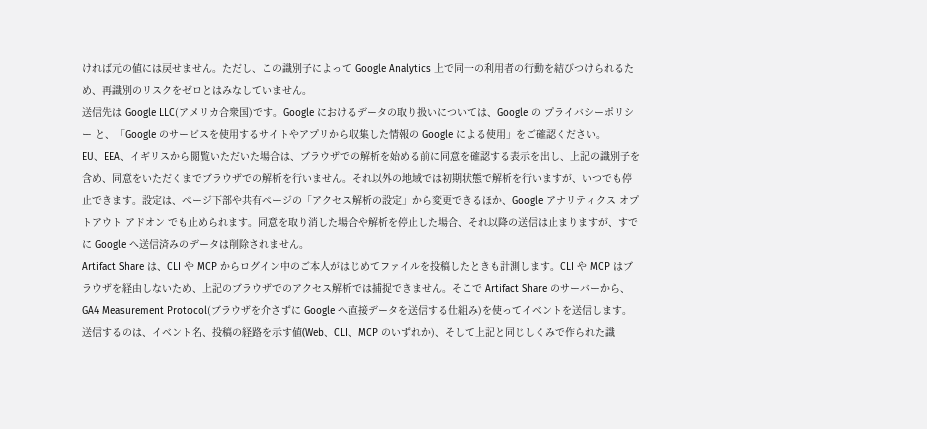ければ元の値には戻せません。ただし、この識別子によって Google Analytics 上で同一の利用者の行動を結びつけられるため、再識別のリスクをゼロとはみなしていません。
送信先は Google LLC(アメリカ合衆国)です。Google におけるデータの取り扱いについては、Google の プライバシーポリシー と、「Google のサービスを使用するサイトやアプリから収集した情報の Google による使用」をご確認ください。
EU、EEA、イギリスから閲覧いただいた場合は、ブラウザでの解析を始める前に同意を確認する表示を出し、上記の識別子を含め、同意をいただくまでブラウザでの解析を行いません。それ以外の地域では初期状態で解析を行いますが、いつでも停止できます。設定は、ページ下部や共有ページの「アクセス解析の設定」から変更できるほか、Google アナリティクス オプトアウト アドオン でも止められます。同意を取り消した場合や解析を停止した場合、それ以降の送信は止まりますが、すでに Google へ送信済みのデータは削除されません。
Artifact Share は、CLI や MCP からログイン中のご本人がはじめてファイルを投稿したときも計測します。CLI や MCP はブラウザを経由しないため、上記のブラウザでのアクセス解析では捕捉できません。そこで Artifact Share のサーバーから、GA4 Measurement Protocol(ブラウザを介さずに Google へ直接データを送信する仕組み)を使ってイベントを送信します。送信するのは、イベント名、投稿の経路を示す値(Web、CLI、MCP のいずれか)、そして上記と同じしくみで作られた識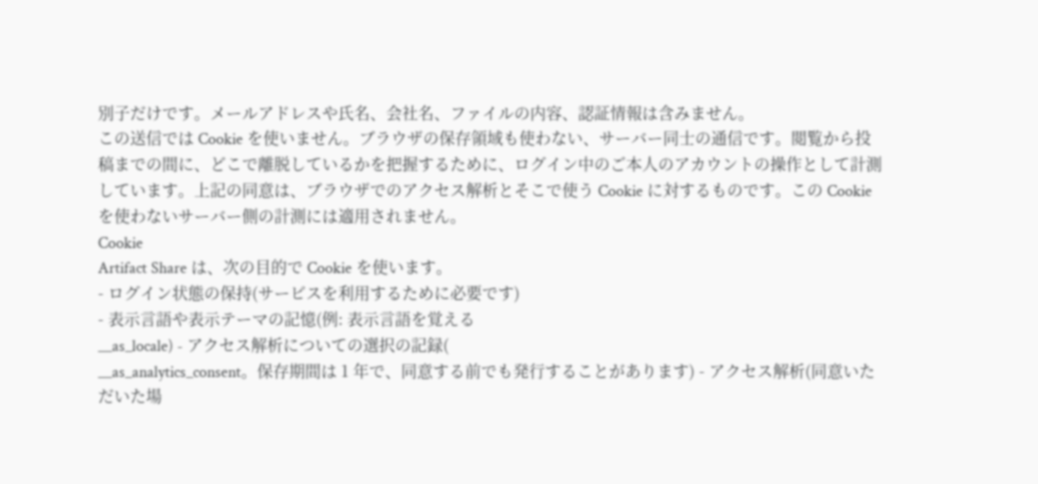別子だけです。メールアドレスや氏名、会社名、ファイルの内容、認証情報は含みません。
この送信では Cookie を使いません。ブラウザの保存領域も使わない、サーバー同士の通信です。閲覧から投稿までの間に、どこで離脱しているかを把握するために、ログイン中のご本人のアカウントの操作として計測しています。上記の同意は、ブラウザでのアクセス解析とそこで使う Cookie に対するものです。この Cookie を使わないサーバー側の計測には適用されません。
Cookie
Artifact Share は、次の目的で Cookie を使います。
- ログイン状態の保持(サービスを利用するために必要です)
- 表示言語や表示テーマの記憶(例: 表示言語を覚える
__as_locale) - アクセス解析についての選択の記録(
__as_analytics_consent。保存期間は 1 年で、同意する前でも発行することがあります) - アクセス解析(同意いただいた場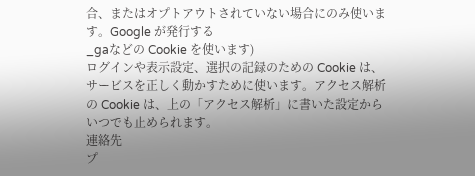合、またはオプトアウトされていない場合にのみ使います。Google が発行する
_gaなどの Cookie を使います)
ログインや表示設定、選択の記録のための Cookie は、サービスを正しく動かすために使います。アクセス解析の Cookie は、上の「アクセス解析」に書いた設定からいつでも止められます。
連絡先
プ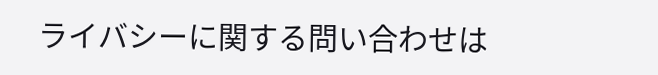ライバシーに関する問い合わせは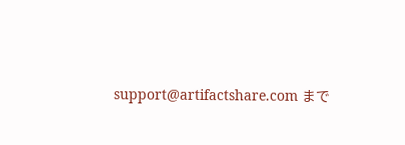support@artifactshare.com まで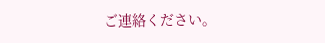ご連絡ください。